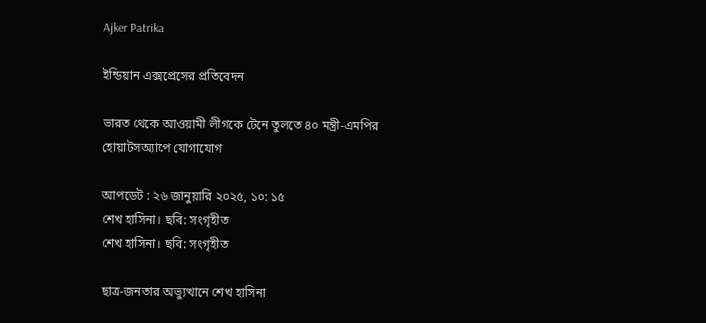Ajker Patrika

ইন্ডিয়ান এক্সপ্রেসের প্রতিবেদন

ভারত থেকে আওয়ামী লীগকে টেনে তুলতে ৪০ মন্ত্রী-এমপির হোয়াটসঅ্যাপে যোগাযোগ

আপডেট : ২৬ জানুয়ারি ২০২৫, ১০: ১৫
শেখ হাসিনা। ছবি: সংগৃহীত
শেখ হাসিনা। ছবি: সংগৃহীত

ছাত্র-জনতার অভ্যুত্থানে শেখ হাসিনা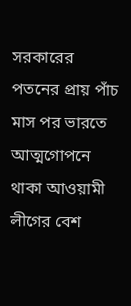সরকারের পতনের প্রায় পাঁচ মাস পর ভারতে আত্মগোপনে থাকা আওয়ামী লীগের বেশ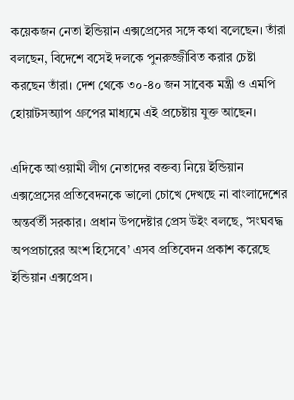কয়েকজন নেতা ইন্ডিয়ান এক্সপ্রেসের সঙ্গে কথা বলেছেন। তাঁরা বলছেন, বিদেশে বসেই দলকে পুনরুজ্জীবিত করার চেষ্টা করছেন তাঁরা। দেশ থেকে ৩০-৪০ জন সাবেক মন্ত্রী ও এমপি হোয়াটসঅ্যাপ গ্রুপের মাধ্যমে এই প্রচেষ্টায় যুক্ত আছেন।

এদিকে আওয়ামী লীগ নেতাদের বক্তব্য নিয়ে ইন্ডিয়ান এক্সপ্রেসের প্রতিবেদনকে ভালো চোখে দেখছে না বাংলাদেশের অন্তর্বর্তী সরকার। প্রধান উপদেষ্টার প্রেস উইং বলছে, ‘সংঘবদ্ধ অপপ্রচারের অংশ হিসেবে’ এসব প্রতিবেদন প্রকাশ করেছে ইন্ডিয়ান এক্সপ্রেস।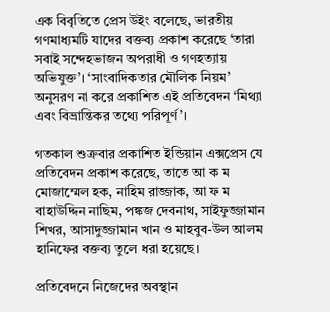এক বিবৃতিতে প্রেস উইং বলেছে, ভারতীয় গণমাধ্যমটি যাদের বক্তব্য প্রকাশ করেছে ‘তারা সবাই সন্দেহভাজন অপরাধী ও গণহত্যায় অভিযুক্ত’। ‘সাংবাদিকতার মৌলিক নিয়ম’ অনুসরণ না করে প্রকাশিত এই প্রতিবেদন ‘মিথ্যা এবং বিভ্রান্তিকর তথ্যে পরিপূর্ণ’।

গতকাল শুক্রবার প্রকাশিত ইন্ডিয়ান এক্সপ্রেস যে প্রতিবেদন প্রকাশ করেছে, তাতে আ ক ম মোজাম্মেল হক, নাহিম রাজ্জাক, আ ফ ম বাহাউদ্দিন নাছিম, পঙ্কজ দেবনাথ, সাইফুজ্জামান শিখর, আসাদুজ্জামান খান ও মাহবুব-উল আলম হানিফের বক্তব্য তুলে ধরা হয়েছে।

প্রতিবেদনে নিজেদের অবস্থান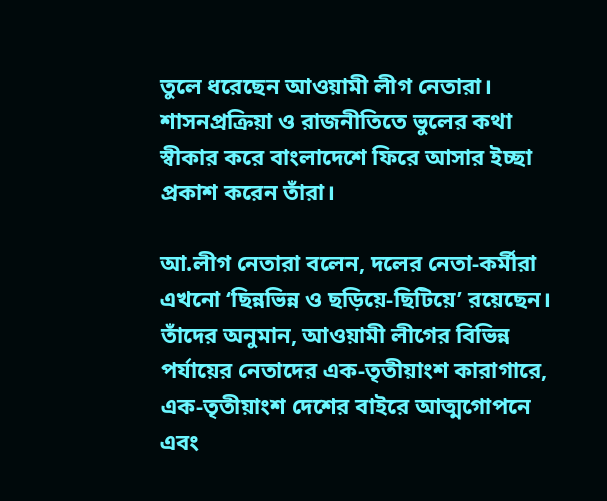তুলে ধরেছেন আওয়ামী লীগ নেতারা। শাসনপ্রক্রিয়া ও রাজনীতিতে ভুলের কথা স্বীকার করে বাংলাদেশে ফিরে আসার ইচ্ছা প্রকাশ করেন তাঁরা।

আ.লীগ নেতারা বলেন, দলের নেতা-কর্মীরা এখনো ‘ছিন্নভিন্ন ও ছড়িয়ে-ছিটিয়ে’ রয়েছেন। তাঁদের অনুমান, আওয়ামী লীগের বিভিন্ন পর্যায়ের নেতাদের এক-তৃতীয়াংশ কারাগারে, এক-তৃতীয়াংশ দেশের বাইরে আত্মগোপনে এবং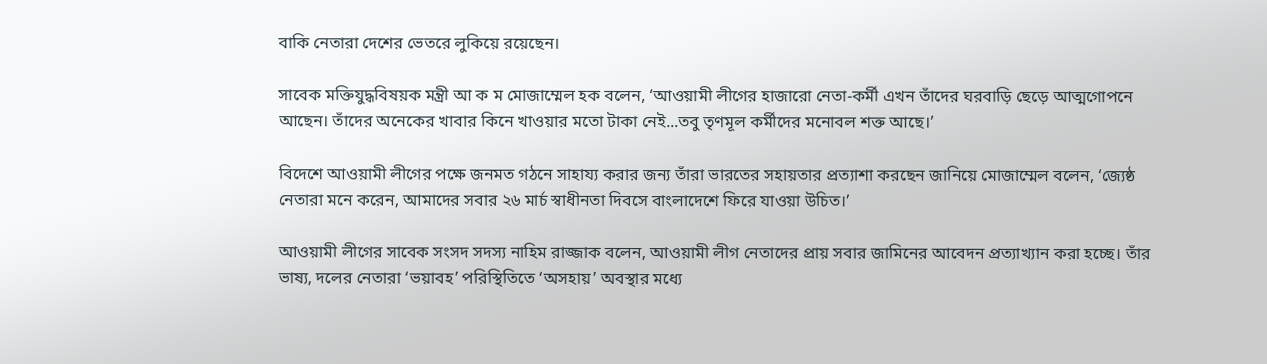বাকি নেতারা দেশের ভেতরে লুকিয়ে রয়েছেন।

সাবেক মক্তিযুদ্ধবিষয়ক মন্ত্রী আ ক ম মোজাম্মেল হক বলেন, ‘আওয়ামী লীগের হাজারো নেতা-কর্মী এখন তাঁদের ঘরবাড়ি ছেড়ে আত্মগোপনে আছেন। তাঁদের অনেকের খাবার কিনে খাওয়ার মতো টাকা নেই...তবু তৃণমূল কর্মীদের মনোবল শক্ত আছে।’

বিদেশে আওয়ামী লীগের পক্ষে জনমত গঠনে সাহায্য করার জন্য তাঁরা ভারতের সহায়তার প্রত্যাশা করছেন জানিয়ে মোজাম্মেল বলেন, ‘জ্যেষ্ঠ নেতারা মনে করেন, আমাদের সবার ২৬ মার্চ স্বাধীনতা দিবসে বাংলাদেশে ফিরে যাওয়া উচিত।’

আওয়ামী লীগের সাবেক সংসদ সদস্য নাহিম রাজ্জাক বলেন, আওয়ামী লীগ নেতাদের প্রায় সবার জামিনের আবেদন প্রত্যাখ্যান করা হচ্ছে। তাঁর ভাষ্য, দলের নেতারা ‘ভয়াবহ’ পরিস্থিতিতে ‘অসহায়’ অবস্থার মধ্যে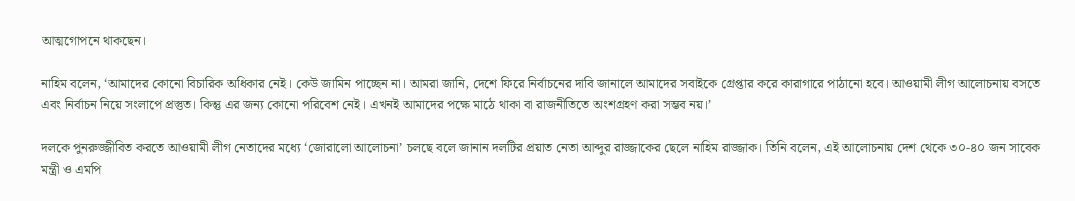আত্মগোপনে থাকছেন।

নাহিম বলেন, ‘আমাদের কোনো বিচারিক অধিকার নেই। কেউ জামিন পাচ্ছেন না। আমরা জানি, দেশে ফিরে নির্বাচনের দাবি জানালে আমাদের সবাইকে গ্রেপ্তার করে কারাগারে পাঠানো হবে। আওয়ামী লীগ আলোচনায় বসতে এবং নির্বাচন নিয়ে সংলাপে প্রস্তুত। কিন্তু এর জন্য কোনো পরিবেশ নেই। এখনই আমাদের পক্ষে মাঠে থাকা বা রাজনীতিতে অংশগ্রহণ করা সম্ভব নয়।’

দলকে পুনরুজ্জীবিত করতে আওয়ামী লীগ নেতাদের মধ্যে ‘জোরালো আলোচনা’ চলছে বলে জানান দলটির প্রয়াত নেতা আব্দুর রাজ্জাকের ছেলে নাহিম রাজ্জাক। তিনি বলেন, এই আলোচনায় দেশ থেকে ৩০-৪০ জন সাবেক মন্ত্রী ও এমপি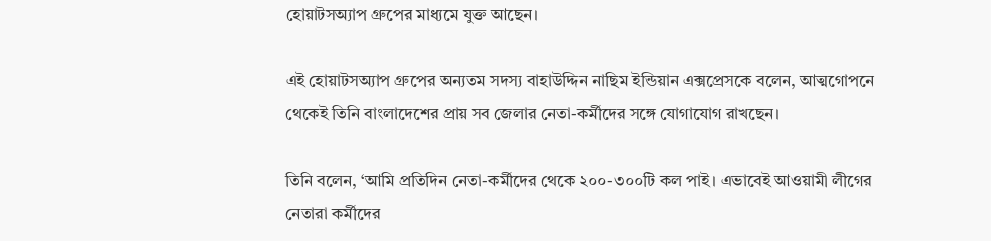হোয়াটসঅ্যাপ গ্রুপের মাধ্যমে যুক্ত আছেন।

এই হোয়াটসঅ্যাপ গ্রুপের অন্যতম সদস্য বাহাউদ্দিন নাছিম ইন্ডিয়ান এক্সপ্রেসকে বলেন, আত্মগোপনে থেকেই তিনি বাংলাদেশের প্রায় সব জেলার নেতা-কর্মীদের সঙ্গে যোগাযোগ রাখছেন।

তিনি বলেন, ‘আমি প্রতিদিন নেতা-কর্মীদের থেকে ২০০-৩০০টি কল পাই। এভাবেই আওয়ামী লীগের নেতারা কর্মীদের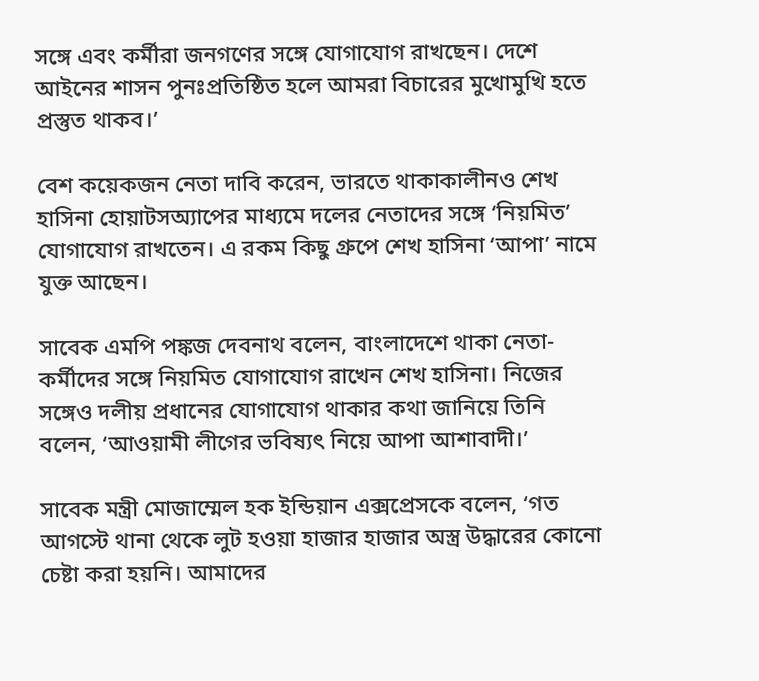সঙ্গে এবং কর্মীরা জনগণের সঙ্গে যোগাযোগ রাখছেন। দেশে আইনের শাসন পুনঃপ্রতিষ্ঠিত হলে আমরা বিচারের মুখোমুখি হতে প্রস্তুত থাকব।’

বেশ কয়েকজন নেতা দাবি করেন, ভারতে থাকাকালীনও শেখ হাসিনা হোয়াটসঅ্যাপের মাধ্যমে দলের নেতাদের সঙ্গে ‘নিয়মিত’ যোগাযোগ রাখতেন। এ রকম কিছু গ্রুপে শেখ হাসিনা ‘আপা’ নামে যুক্ত আছেন।

সাবেক এমপি পঙ্কজ দেবনাথ বলেন, বাংলাদেশে থাকা নেতা-কর্মীদের সঙ্গে নিয়মিত যোগাযোগ রাখেন শেখ হাসিনা। নিজের সঙ্গেও দলীয় প্রধানের যোগাযোগ থাকার কথা জানিয়ে তিনি বলেন, ‘আওয়ামী লীগের ভবিষ্যৎ নিয়ে আপা আশাবাদী।’

সাবেক মন্ত্রী মোজাম্মেল হক ইন্ডিয়ান এক্সপ্রেসকে বলেন, ‘গত আগস্টে থানা থেকে লুট হওয়া হাজার হাজার অস্ত্র উদ্ধারের কোনো চেষ্টা করা হয়নি। আমাদের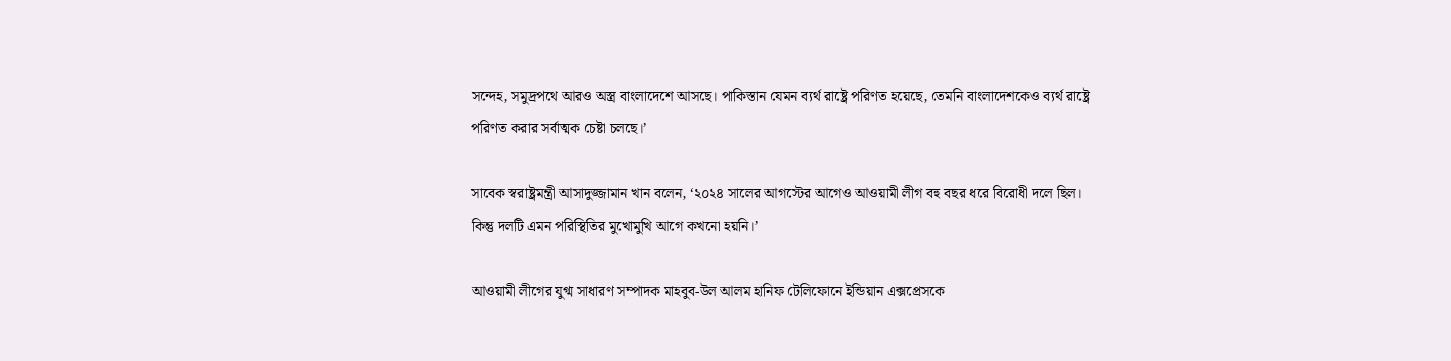সন্দেহ, সমুদ্রপথে আরও অস্ত্র বাংলাদেশে আসছে। পাকিস্তান যেমন ব্যর্থ রাষ্ট্রে পরিণত হয়েছে, তেমনি বাংলাদেশকেও ব্যর্থ রাষ্ট্রে পরিণত করার সর্বাত্মক চেষ্টা চলছে।’

সাবেক স্বরাষ্ট্রমন্ত্রী আসাদুজ্জামান খান বলেন, ‘২০২৪ সালের আগস্টের আগেও আওয়ামী লীগ বহু বছর ধরে বিরোধী দলে ছিল। কিন্তু দলটি এমন পরিস্থিতির মুখোমুখি আগে কখনো হয়নি।’

আওয়ামী লীগের যুগ্ম সাধারণ সম্পাদক মাহবুব-উল আলম হানিফ টেলিফোনে ইন্ডিয়ান এক্সপ্রেসকে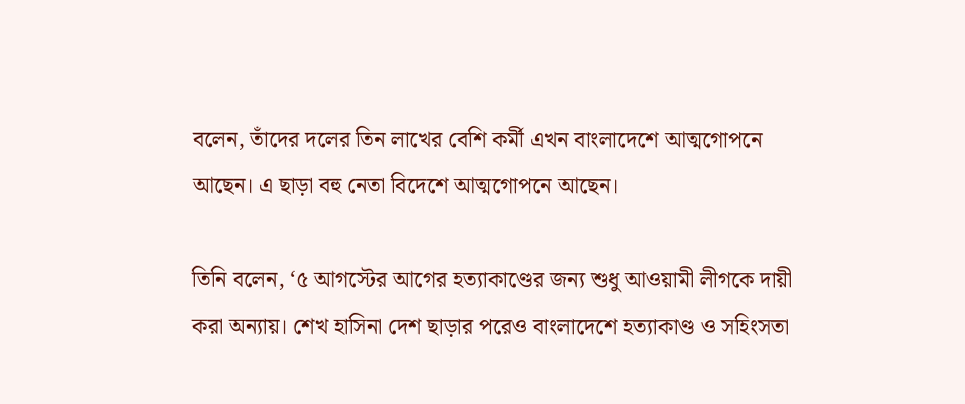বলেন, তাঁদের দলের তিন লাখের বেশি কর্মী এখন বাংলাদেশে আত্মগোপনে আছেন। এ ছাড়া বহু নেতা বিদেশে আত্মগোপনে আছেন।

তিনি বলেন, ‘৫ আগস্টের আগের হত্যাকাণ্ডের জন্য শুধু আওয়ামী লীগকে দায়ী করা অন্যায়। শেখ হাসিনা দেশ ছাড়ার পরেও বাংলাদেশে হত্যাকাণ্ড ও সহিংসতা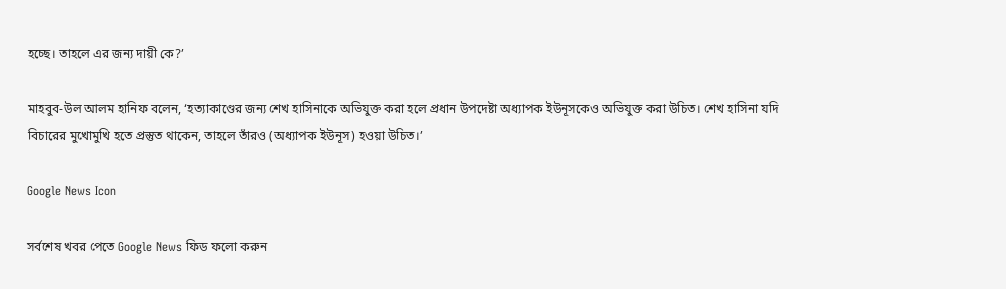হচ্ছে। তাহলে এর জন্য দায়ী কে?’

মাহবুব-উল আলম হানিফ বলেন, ‘হত্যাকাণ্ডের জন্য শেখ হাসিনাকে অভিযুক্ত করা হলে প্রধান উপদেষ্টা অধ্যাপক ইউনূসকেও অভিযুক্ত করা উচিত। শেখ হাসিনা যদি বিচারের মুখোমুখি হতে প্রস্তুত থাকেন, তাহলে তাঁরও (অধ্যাপক ইউনূস) হওয়া উচিত।’

Google News Icon

সর্বশেষ খবর পেতে Google News ফিড ফলো করুন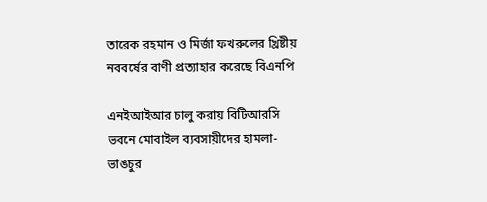তারেক রহমান ও মির্জা ফখরুলের খ্রিষ্টীয় নববর্ষের বাণী প্রত্যাহার করেছে বিএনপি

এনইআইআর চালু করায় বিটিআরসি ভবনে মোবাইল ব্যবসায়ীদের হামলা-ভাঙচুর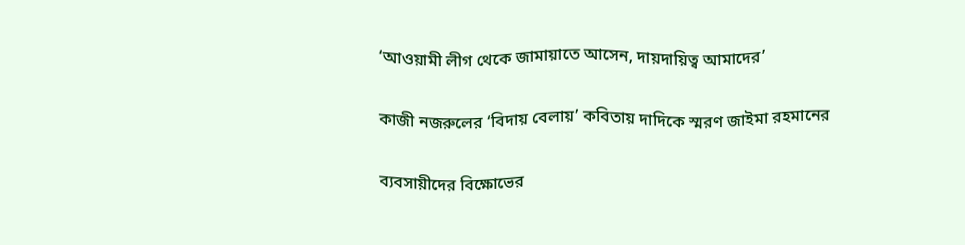‘আওয়ামী লীগ থেকে জামায়াতে আসেন, দায়দায়িত্ব আমাদের’

কাজী নজরুলের ‘বিদায় বেলায়’ কবিতায় দাদিকে স্মরণ জাইমা রহমানের

ব্যবসায়ীদের বিক্ষোভের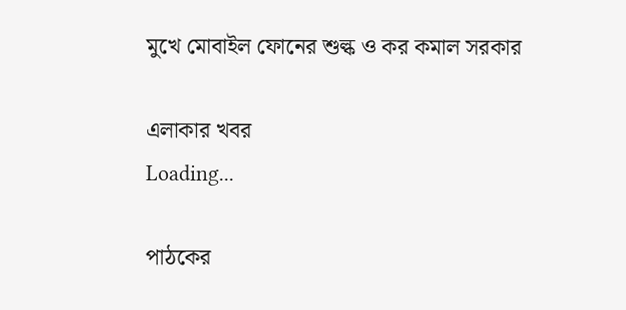মুখে মোবাইল ফোনের শুল্ক ও কর কমাল সরকার

এলাকার খবর
Loading...

পাঠকের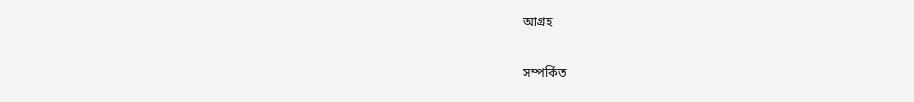আগ্রহ

সম্পর্কিত